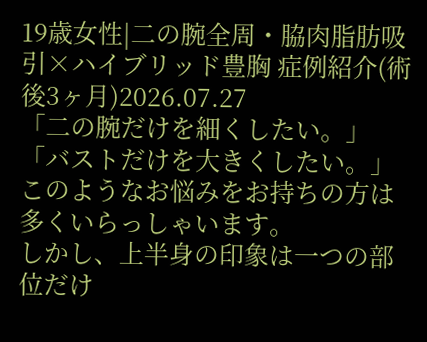19歳女性|二の腕全周・脇肉脂肪吸引×ハイブリッド豊胸 症例紹介(術後3ヶ月)2026.07.27
「二の腕だけを細くしたい。」
「バストだけを大きくしたい。」
このようなお悩みをお持ちの方は多くいらっしゃいます。
しかし、上半身の印象は一つの部位だけ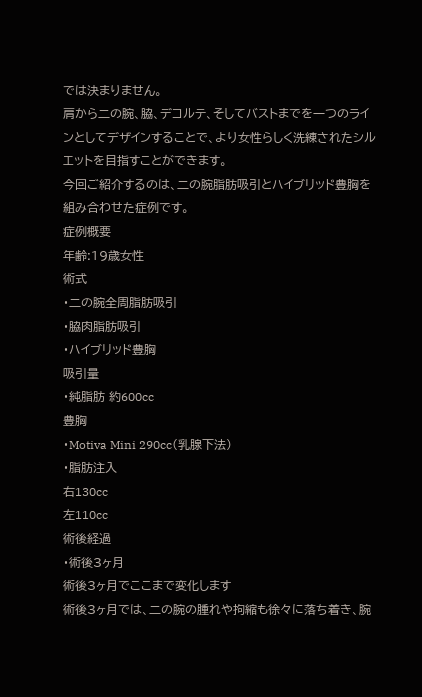では決まりません。
肩から二の腕、脇、デコルテ、そしてバストまでを一つのラインとしてデザインすることで、より女性らしく洗練されたシルエットを目指すことができます。
今回ご紹介するのは、二の腕脂肪吸引とハイブリッド豊胸を組み合わせた症例です。
症例概要
年齢:19歳女性
術式
・二の腕全周脂肪吸引
・脇肉脂肪吸引
・ハイブリッド豊胸
吸引量
・純脂肪 約600cc
豊胸
・Motiva Mini 290cc(乳腺下法)
・脂肪注入
右130cc
左110cc
術後経過
・術後3ヶ月
術後3ヶ月でここまで変化します
術後3ヶ月では、二の腕の腫れや拘縮も徐々に落ち着き、腕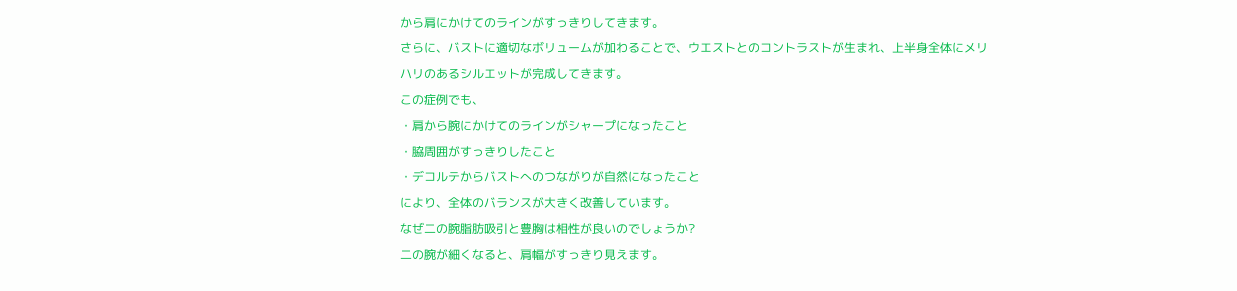から肩にかけてのラインがすっきりしてきます。
さらに、バストに適切なボリュームが加わることで、ウエストとのコントラストが生まれ、上半身全体にメリハリのあるシルエットが完成してきます。
この症例でも、
・肩から腕にかけてのラインがシャープになったこと
・脇周囲がすっきりしたこと
・デコルテからバストへのつながりが自然になったこと
により、全体のバランスが大きく改善しています。
なぜ二の腕脂肪吸引と豊胸は相性が良いのでしょうか?
二の腕が細くなると、肩幅がすっきり見えます。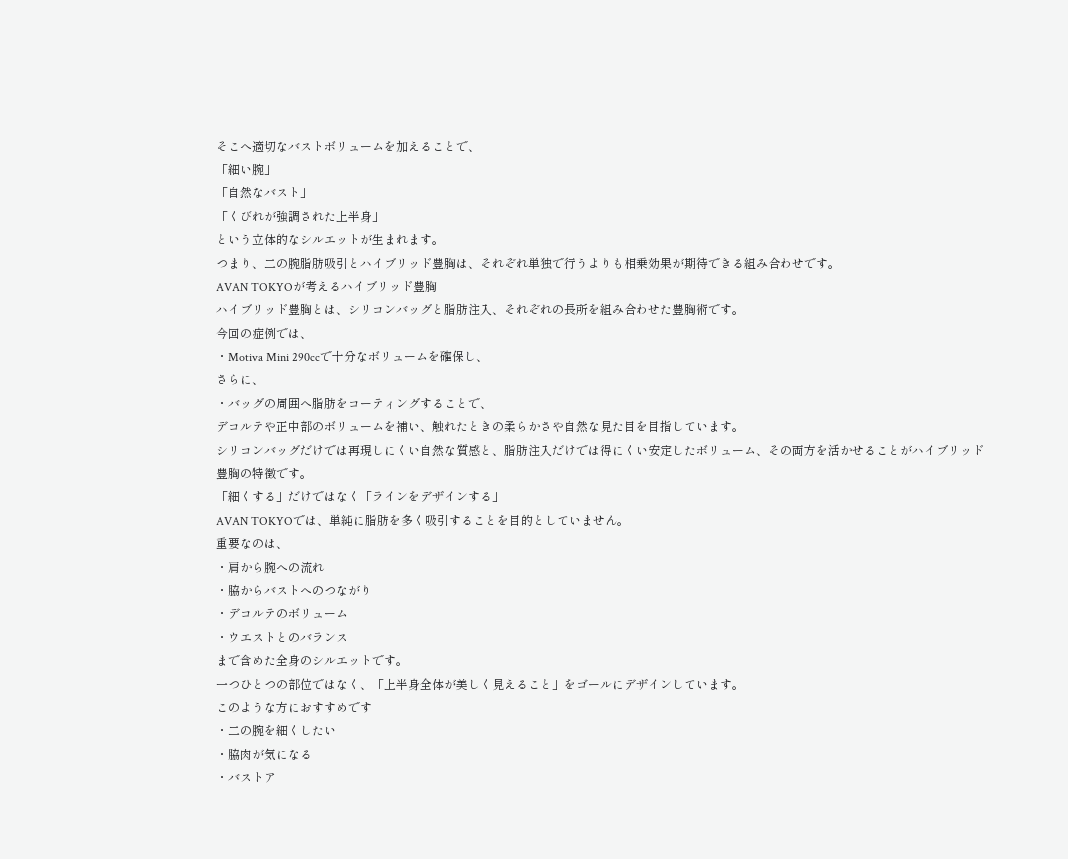そこへ適切なバストボリュームを加えることで、
「細い腕」
「自然なバスト」
「くびれが強調された上半身」
という立体的なシルエットが生まれます。
つまり、二の腕脂肪吸引とハイブリッド豊胸は、それぞれ単独で行うよりも相乗効果が期待できる組み合わせです。
AVAN TOKYOが考えるハイブリッド豊胸
ハイブリッド豊胸とは、シリコンバッグと脂肪注入、それぞれの長所を組み合わせた豊胸術です。
今回の症例では、
・Motiva Mini 290ccで十分なボリュームを確保し、
さらに、
・バッグの周囲へ脂肪をコーティングすることで、
デコルテや正中部のボリュームを補い、触れたときの柔らかさや自然な見た目を目指しています。
シリコンバッグだけでは再現しにくい自然な質感と、脂肪注入だけでは得にくい安定したボリューム、その両方を活かせることがハイブリッド豊胸の特徴です。
「細くする」だけではなく「ラインをデザインする」
AVAN TOKYOでは、単純に脂肪を多く吸引することを目的としていません。
重要なのは、
・肩から腕への流れ
・脇からバストへのつながり
・デコルテのボリューム
・ウエストとのバランス
まで含めた全身のシルエットです。
一つひとつの部位ではなく、「上半身全体が美しく見えること」をゴールにデザインしています。
このような方におすすめです
・二の腕を細くしたい
・脇肉が気になる
・バストア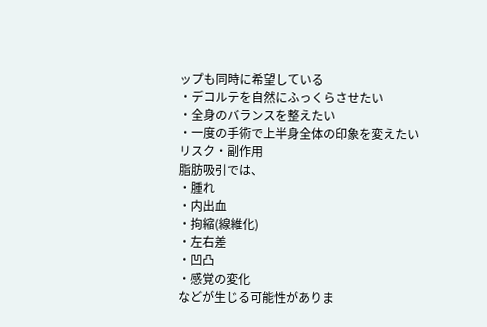ップも同時に希望している
・デコルテを自然にふっくらさせたい
・全身のバランスを整えたい
・一度の手術で上半身全体の印象を変えたい
リスク・副作用
脂肪吸引では、
・腫れ
・内出血
・拘縮(線維化)
・左右差
・凹凸
・感覚の変化
などが生じる可能性がありま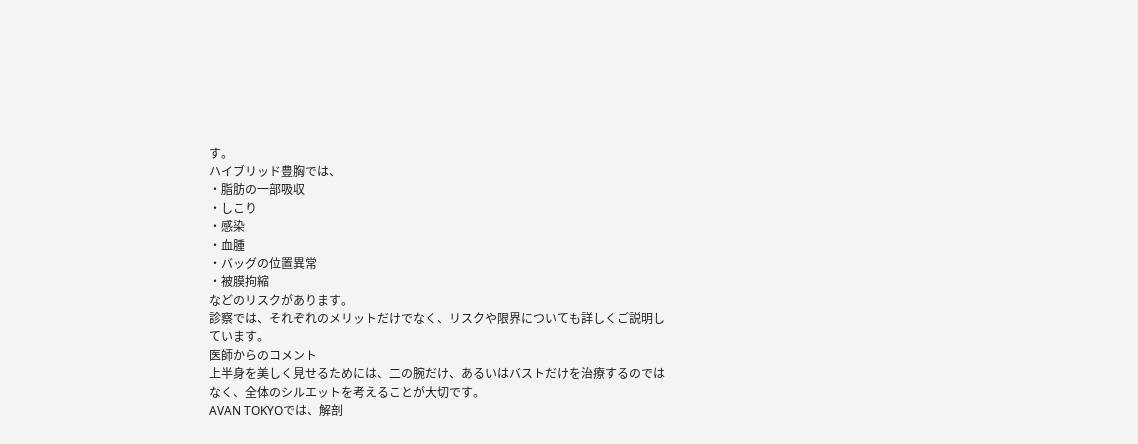す。
ハイブリッド豊胸では、
・脂肪の一部吸収
・しこり
・感染
・血腫
・バッグの位置異常
・被膜拘縮
などのリスクがあります。
診察では、それぞれのメリットだけでなく、リスクや限界についても詳しくご説明しています。
医師からのコメント
上半身を美しく見せるためには、二の腕だけ、あるいはバストだけを治療するのではなく、全体のシルエットを考えることが大切です。
AVAN TOKYOでは、解剖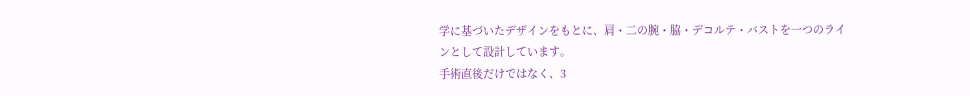学に基づいたデザインをもとに、肩・二の腕・脇・デコルテ・バストを一つのラインとして設計しています。
手術直後だけではなく、3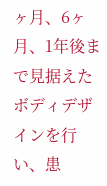ヶ月、6ヶ月、1年後まで見据えたボディデザインを行い、患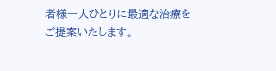者様一人ひとりに最適な治療をご提案いたします。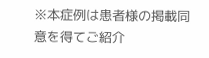※本症例は患者様の掲載同意を得てご紹介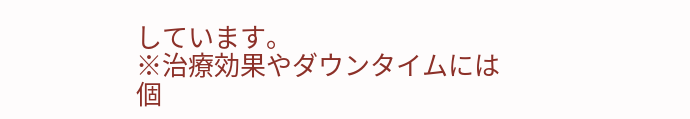しています。
※治療効果やダウンタイムには個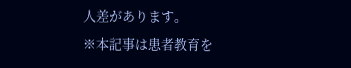人差があります。
※本記事は患者教育を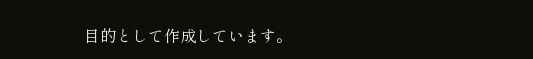目的として作成しています。